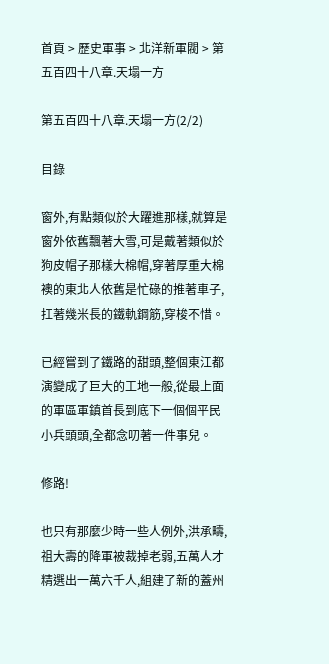首頁 > 歷史軍事 > 北洋新軍閥 > 第五百四十八章.天塌一方

第五百四十八章.天塌一方(2/2)

目錄

窗外,有點類似於大躍進那樣,就算是窗外依舊飄著大雪,可是戴著類似於狗皮帽子那樣大棉帽,穿著厚重大棉襖的東北人依舊是忙碌的推著車子,扛著幾米長的鐵軌鋼筋,穿梭不惜。

已經嘗到了鐵路的甜頭,整個東江都演變成了巨大的工地一般,從最上面的軍區軍鎮首長到底下一個個平民小兵頭頭,全都念叨著一件事兒。

修路!

也只有那麼少時一些人例外,洪承疇,祖大壽的降軍被裁掉老弱,五萬人才精選出一萬六千人,組建了新的蓋州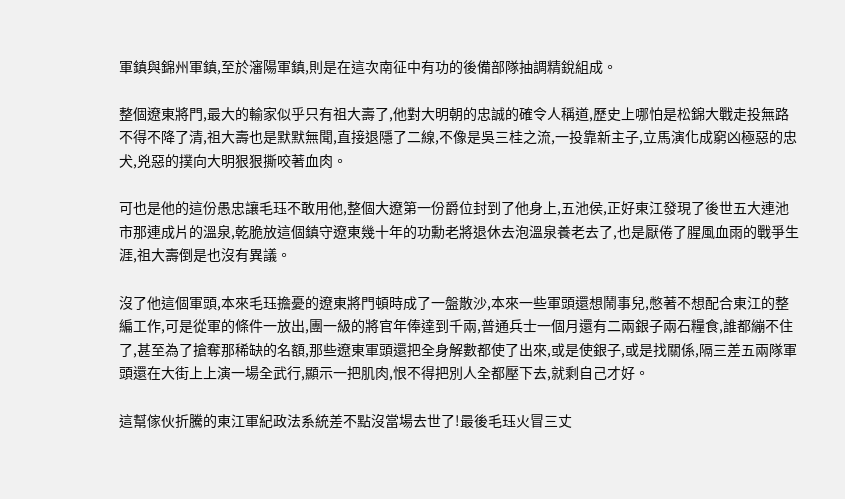軍鎮與錦州軍鎮,至於瀋陽軍鎮,則是在這次南征中有功的後備部隊抽調精銳組成。

整個遼東將門,最大的輸家似乎只有祖大壽了,他對大明朝的忠誠的確令人稱道,歷史上哪怕是松錦大戰走投無路不得不降了清,祖大壽也是默默無聞,直接退隱了二線,不像是吳三桂之流,一投靠新主子,立馬演化成窮凶極惡的忠犬,兇惡的撲向大明狠狠撕咬著血肉。

可也是他的這份愚忠讓毛珏不敢用他,整個大遼第一份爵位封到了他身上,五池侯,正好東江發現了後世五大連池市那連成片的溫泉,乾脆放這個鎮守遼東幾十年的功勳老將退休去泡溫泉養老去了,也是厭倦了腥風血雨的戰爭生涯,祖大壽倒是也沒有異議。

沒了他這個軍頭,本來毛珏擔憂的遼東將門頓時成了一盤散沙,本來一些軍頭還想鬧事兒,憋著不想配合東江的整編工作,可是從軍的條件一放出,團一級的將官年俸達到千兩,普通兵士一個月還有二兩銀子兩石糧食,誰都繃不住了,甚至為了搶奪那稀缺的名額,那些遼東軍頭還把全身解數都使了出來,或是使銀子,或是找關係,隔三差五兩隊軍頭還在大街上上演一場全武行,顯示一把肌肉,恨不得把別人全都壓下去,就剩自己才好。

這幫傢伙折騰的東江軍紀政法系統差不點沒當場去世了!最後毛珏火冒三丈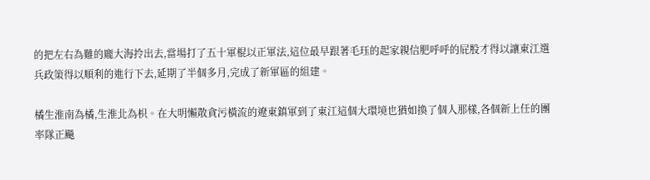的把左右為難的龐大海拎出去,當場打了五十軍棍以正軍法,這位最早跟著毛珏的起家親信肥呼呼的屁股才得以讓東江選兵政策得以順利的進行下去,延期了半個多月,完成了新軍區的組建。

橘生淮南為橘,生淮北為枳。在大明懶散貪污橫流的遼東鎮軍到了東江這個大環境也猶如換了個人那樣,各個新上任的團率隊正飈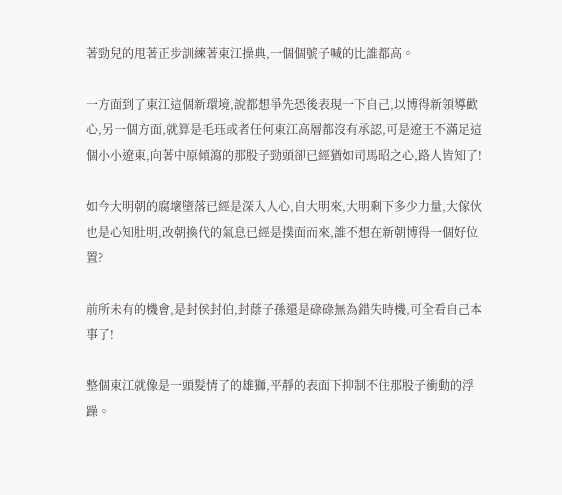著勁兒的甩著正步訓練著東江操典,一個個號子喊的比誰都高。

一方面到了東江這個新環境,說都想爭先恐後表現一下自己,以博得新領導歡心,另一個方面,就算是毛珏或者任何東江高層都沒有承認,可是遼王不滿足這個小小遼東,向著中原傾瀉的那股子勁頭卻已經猶如司馬昭之心,路人皆知了!

如今大明朝的腐壞墮落已經是深入人心,自大明來,大明剩下多少力量,大傢伙也是心知肚明,改朝換代的氣息已經是撲面而來,誰不想在新朝博得一個好位置?

前所未有的機會,是封侯封伯,封蔭子孫還是碌碌無為錯失時機,可全看自己本事了!

整個東江就像是一頭髮情了的雄獅,平靜的表面下抑制不住那股子衝動的浮躁。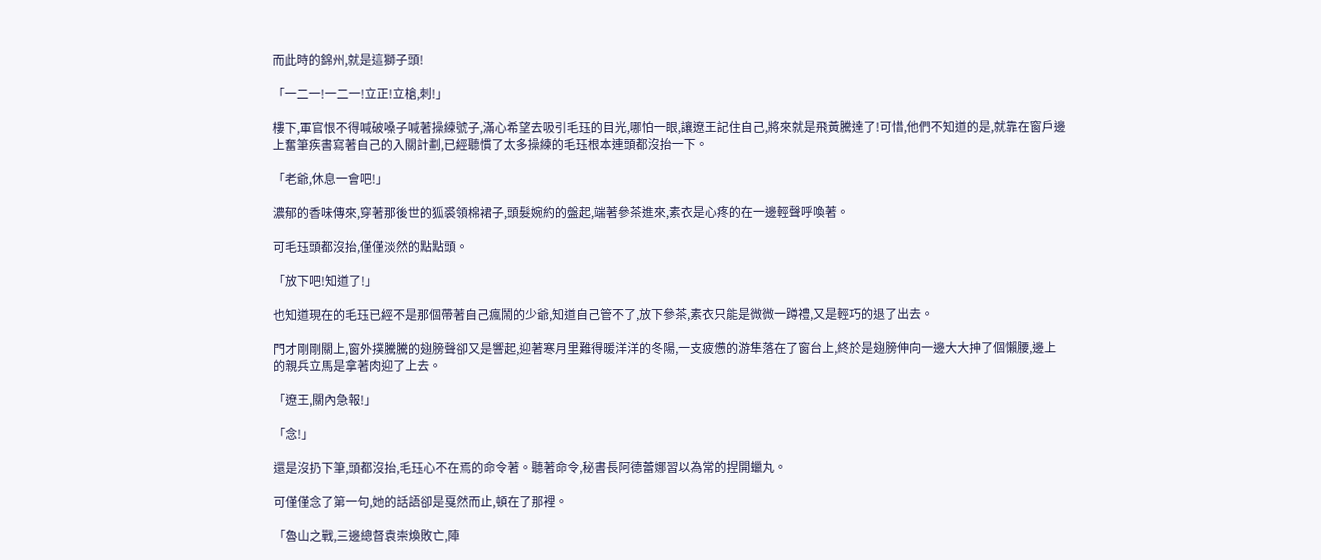而此時的錦州,就是這獅子頭!

「一二一!一二一!立正!立槍,刺!」

樓下,軍官恨不得喊破嗓子喊著操練號子,滿心希望去吸引毛珏的目光,哪怕一眼,讓遼王記住自己,將來就是飛黃騰達了!可惜,他們不知道的是,就靠在窗戶邊上奮筆疾書寫著自己的入關計劃,已經聽慣了太多操練的毛珏根本連頭都沒抬一下。

「老爺,休息一會吧!」

濃郁的香味傳來,穿著那後世的狐裘領棉裙子,頭髮婉約的盤起,端著參茶進來,素衣是心疼的在一邊輕聲呼喚著。

可毛珏頭都沒抬,僅僅淡然的點點頭。

「放下吧!知道了!」

也知道現在的毛珏已經不是那個帶著自己瘋鬧的少爺,知道自己管不了,放下參茶,素衣只能是微微一蹲禮,又是輕巧的退了出去。

門才剛剛關上,窗外撲騰騰的翅膀聲卻又是響起,迎著寒月里難得暖洋洋的冬陽,一支疲憊的游隼落在了窗台上,終於是翅膀伸向一邊大大抻了個懶腰,邊上的親兵立馬是拿著肉迎了上去。

「遼王,關內急報!」

「念!」

還是沒扔下筆,頭都沒抬,毛珏心不在焉的命令著。聽著命令,秘書長阿德蕾娜習以為常的捏開蠟丸。

可僅僅念了第一句,她的話語卻是戛然而止,頓在了那裡。

「魯山之戰,三邊總督袁崇煥敗亡,陣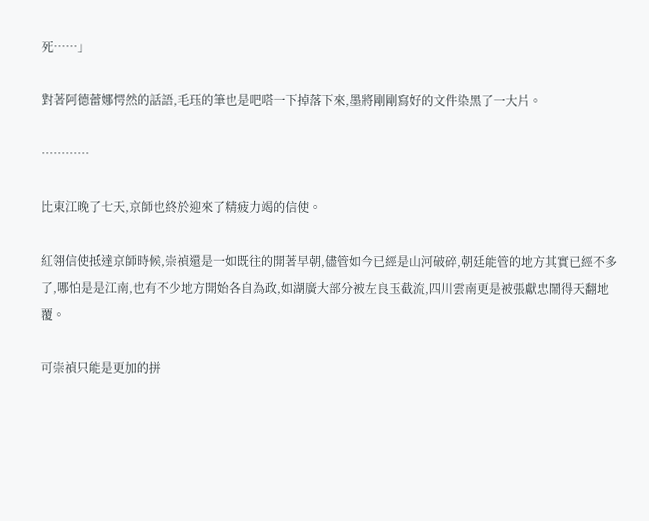死……」

對著阿德蕾娜愕然的話語,毛珏的筆也是吧嗒一下掉落下來,墨將剛剛寫好的文件染黑了一大片。

…………

比東江晚了七天,京師也終於迎來了精疲力竭的信使。

紅翎信使抵達京師時候,崇禎還是一如既往的開著早朝,儘管如今已經是山河破碎,朝廷能管的地方其實已經不多了,哪怕是是江南,也有不少地方開始各自為政,如湖廣大部分被左良玉截流,四川雲南更是被張獻忠鬧得天翻地覆。

可崇禎只能是更加的拼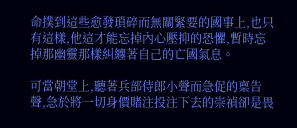命撲到這些愈發瑣碎而無關緊要的國事上,也只有這樣,他這才能忘掉內心壓抑的恐懼,暫時忘掉那幽靈那樣糾纏著自己的亡國氣息。

可當朝堂上,聽著兵部侍郎小聲而急促的稟告聲,急於將一切身價賭注投注下去的崇禎卻是畏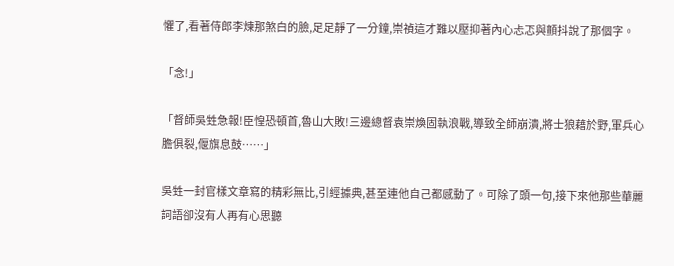懼了,看著侍郎李煉那煞白的臉,足足靜了一分鐘,崇禎這才難以壓抑著內心忐忑與顫抖說了那個字。

「念!」

「督師吳甡急報!臣惶恐頓首,魯山大敗!三邊總督袁崇煥固執浪戰,導致全師崩潰,將士狼藉於野,軍兵心膽俱裂,偃旗息鼓……」

吳甡一封官樣文章寫的精彩無比,引經據典,甚至連他自己都感動了。可除了頭一句,接下來他那些華麗詞語卻沒有人再有心思聽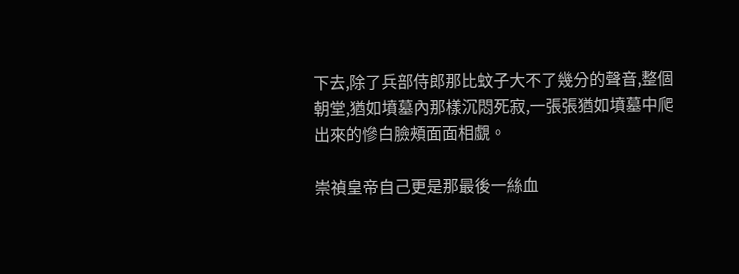下去,除了兵部侍郎那比蚊子大不了幾分的聲音,整個朝堂,猶如墳墓內那樣沉悶死寂,一張張猶如墳墓中爬出來的慘白臉頰面面相覷。

崇禎皇帝自己更是那最後一絲血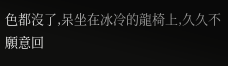色都沒了,呆坐在冰冷的龍椅上,久久不願意回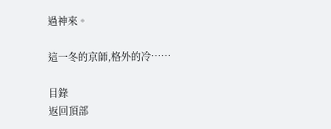過神來。

這一冬的京師,格外的冷……

目錄
返回頂部